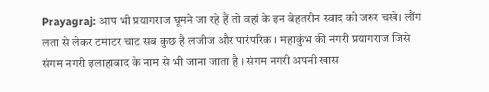Prayagraj: आप भी प्रयागराज घूमने जा रहे हैं तो वहां के इन बेहतरीन स्वाद को जरुर चखे। लौंग लता से लेकर टमाटर चाट सब कुछ है लजीज और पारंपरिक । महाकुंभ की नगरी प्रयागराज जिसे संगम नगरी इलाहाबाद के नाम से भी जाना जाता है । संगम नगरी अपनी खास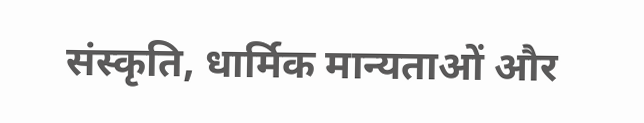संस्कृति, धार्मिक मान्यताओं और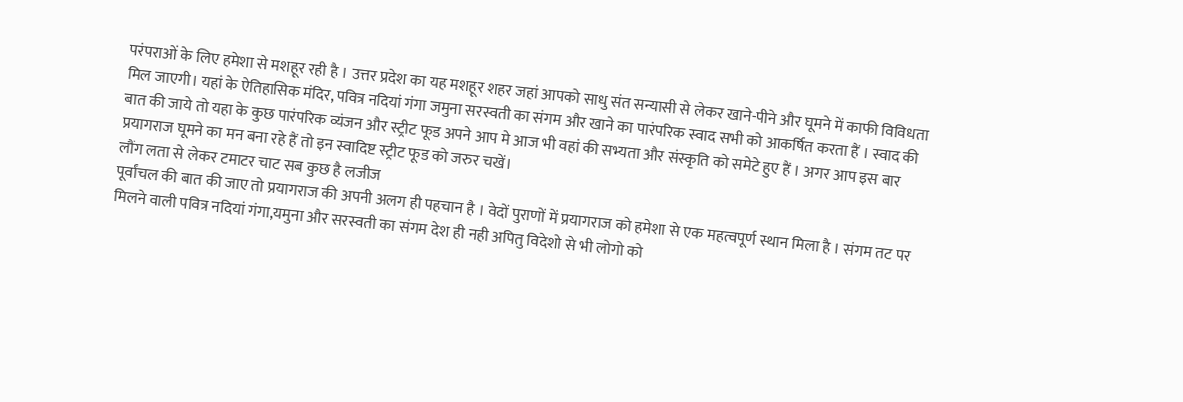परंपराओं के लिए हमेशा से मशहूर रही है । उत्तर प्रदेश का यह मशहूर शहर जहां आपको साधु संत सन्यासी से लेकर खाने-पीने और घूमने में काफी विविधता मिल जाएगी। यहां के ऐतिहासिक मंदिर, पवित्र नदियां गंगा जमुना सरस्वती का संगम और खाने का पारंपरिक स्वाद सभी को आकर्षित करता हैं । स्वाद की बात की जाये तो यहा के कुछ पारंपरिक व्यंजन और स्ट्रीट फूड अपने आप मे आज भी वहां की सभ्यता और संस्कृति को समेटे हुए हैं । अगर आप इस बार प्रयागराज घूमने का मन बना रहे हैं तो इन स्वादिष्ट स्ट्रीट फूड को जरुर चखें।
लौंग लता से लेकर टमाटर चाट सब कुछ है लजीज
पूर्वांचल की बात की जाए तो प्रयागराज की अपनी अलग ही पहचान है । वेदों पुराणों में प्रयागराज को हमेशा से एक महत्वपूर्ण स्थान मिला है । संगम तट पर मिलने वाली पवित्र नदियां गंगा,यमुना और सरस्वती का संगम देश ही नही अपितु विदेशो से भी लोगो को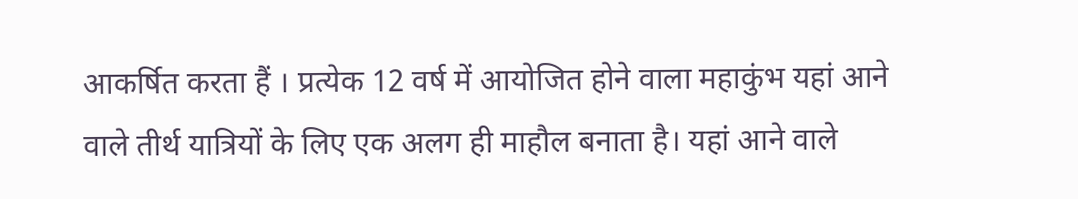आकर्षित करता हैं । प्रत्येक 12 वर्ष में आयोजित होने वाला महाकुंभ यहां आने वाले तीर्थ यात्रियों के लिए एक अलग ही माहौल बनाता है। यहां आने वाले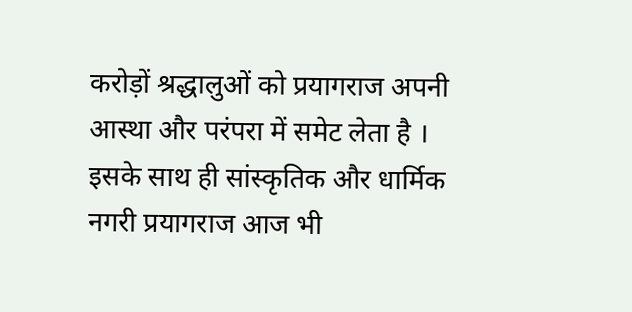करोड़ों श्रद्धालुओं को प्रयागराज अपनी आस्था और परंपरा में समेट लेता है । इसके साथ ही सांस्कृतिक और धार्मिक नगरी प्रयागराज आज भी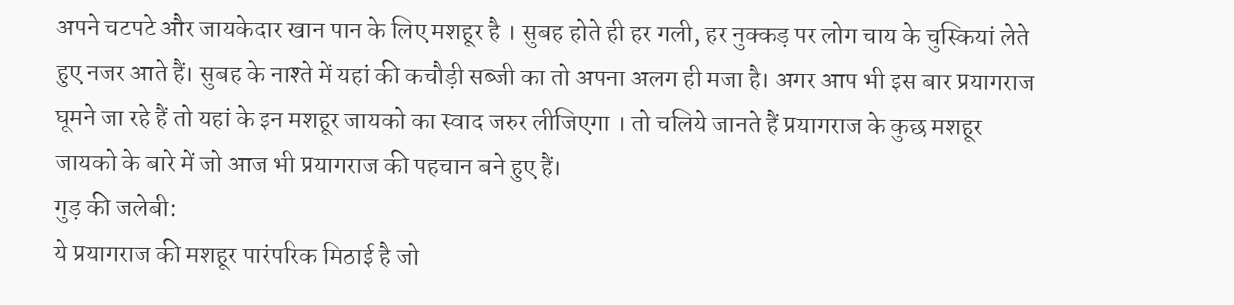अपने चटपटे और जायकेदार खान पान के लिए मशहूर है । सुबह होते ही हर गली, हर नुक्कड़ पर लोग चाय के चुस्कियां लेते हुए नजर आते हैं। सुबह के नाश्ते में यहां की कचौड़ी सब्जी का तो अपना अलग ही मजा है। अगर आप भी इस बार प्रयागराज घूमने जा रहे हैं तो यहां के इन मशहूर जायको का स्वाद जरुर लीजिएगा । तो चलिये जानते हैं प्रयागराज के कुछ मशहूर जायको के बारे में जो आज भी प्रयागराज की पहचान बने हुए हैं।
गुड़ की जलेबी:
ये प्रयागराज की मशहूर पारंपरिक मिठाई है जो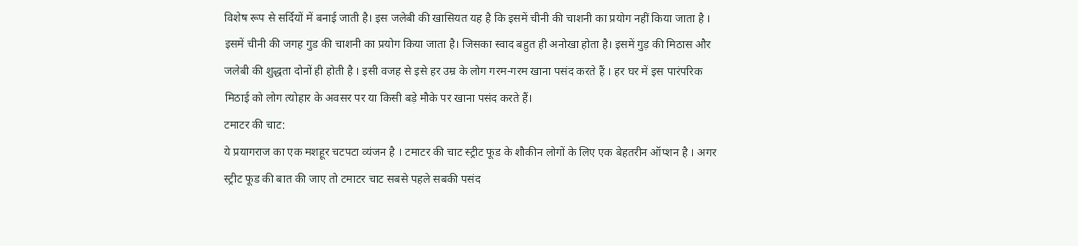विशेष रूप से सर्दियों में बनाई जाती है। इस जलेबी की खासियत यह है कि इसमें चीनी की चाशनी का प्रयोग नहीं किया जाता है । इसमें चीनी की जगह गुड की चाशनी का प्रयोग किया जाता है। जिसका स्वाद बहुत ही अनोखा होता है। इसमें गुड़ की मिठास और जलेबी की शुद्धता दोनों ही होती है । इसी वजह से इसे हर उम्र के लोग गरम-गरम खाना पसंद करते हैं । हर घर में इस पारंपरिक मिठाई को लोग त्योहार के अवसर पर या किसी बड़े मौके पर खाना पसंद करते हैं।
टमाटर की चाट:
ये प्रयागराज का एक मशहूर चटपटा व्यंजन है । टमाटर की चाट स्ट्रीट फूड के शौकीन लोगों के लिए एक बेहतरीन ऑप्शन है । अगर स्ट्रीट फूड की बात की जाए तो टमाटर चाट सबसे पहले सबकी पसंद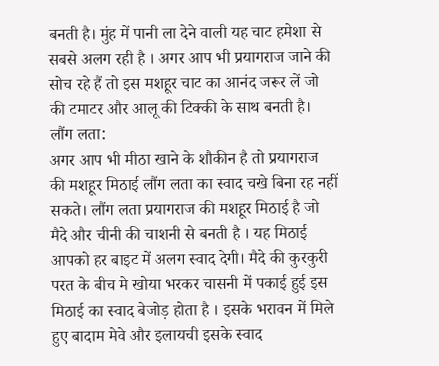बनती है। मुंह में पानी ला देने वाली यह चाट हमेशा से सबसे अलग रही है । अगर आप भी प्रयागराज जाने की सोच रहे हैं तो इस मशहूर चाट का आनंद जरूर लें जो की टमाटर और आलू की टिक्की के साथ बनती है।
लौंग लता:
अगर आप भी मीठा खाने के शौकीन है तो प्रयागराज की मशहूर मिठाई लौंग लता का स्वाद चखे बिना रह नहीं सकते। लौंग लता प्रयागराज की मशहूर मिठाई है जो मैदे और चीनी की चाशनी से बनती है । यह मिठाई आपको हर बाइट में अलग स्वाद देगी। मैदे की कुरकुरी परत के बीच मे खोया भरकर चासनी में पकाई हुई इस मिठाई का स्वाद बेजोड़ होता है । इसके भरावन में मिले हुए बादाम मेवे और इलायची इसके स्वाद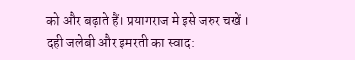को और बढ़ाते हैं। प्रयागराज मे इसे जरुर चखें ।
दही जलेबी और इमरती का स्वाद: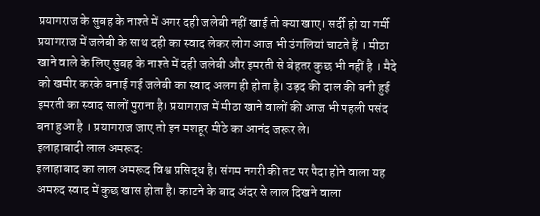प्रयागराज के सुबह के नाश्ते में अगर दही जलेबी नहीं खाई तो क्या खाए। सर्दी हो या गर्मी प्रयागराज में जलेबी के साथ दही का स्वाद लेकर लोग आज भी उंगलियां चाटते हैं । मीठा खाने वाले के लिए सुबह के नाश्ते में दही जलेबी और इमरती से बेहतर कुछ भी नहीं है । मैदे को खमीर करके बनाई गई जलेबी का स्वाद अलग ही होता है। उड़द की दाल की बनी हुई इमरती का स्वाद सालों पुराना है। प्रयागराज में मीठा खाने वालों की आज भी पहली पसंद बना हुआ है । प्रयागराज जाए तो इन मशहूर मीठे का आनंद जरूर ले।
इलाहाबादी लाल अमरूद:
इलाहाबाद का लाल अमरूद विश्व प्रसिद्ध है। संगम नगरी की तट पर पैदा होने वाला यह अमरुद स्वाद में कुछ खास होता है। काटने के बाद अंदर से लाल दिखने वाला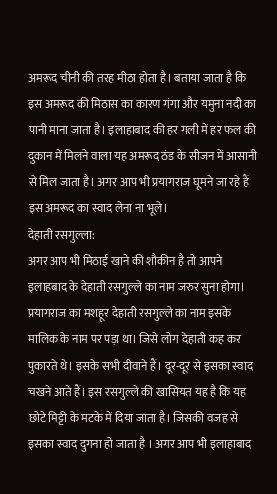अमरूद चीनी की तरह मीठा होता है। बताया जाता है कि इस अमरूद की मिठास का कारण गंगा और यमुना नदी का पानी माना जाता है। इलाहाबाद की हर गली में हर फल की दुकान में मिलने वाला यह अमरूद ठंड के सीजन में आसानी से मिल जाता है। अगर आप भी प्रयागराज घूमने जा रहे हैं इस अमरूद का स्वाद लेना ना भूले।
देहाती रसगुल्ला:
अगर आप भी मिठाई खाने की शौकीन है तो आपने इलाहबाद के देहाती रसगुल्ले का नाम जरुर सुना होगा। प्रयागराज का मशहूर देहाती रसगुल्ले का नाम इसके मालिक के नाम पर पड़ा था। जिसे लोग देहाती कह कर पुकारते थे। इसके सभी दीवाने हैं। दूर-दूर से इसका स्वाद चखने आते हैं। इस रसगुल्ले की खासियत यह है कि यह छोटे मिट्टी के मटके में दिया जाता है। जिसकी वजह से इसका स्वाद दुगना हो जाता है । अगर आप भी इलाहाबाद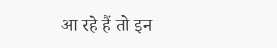आ रहे हैं तो इन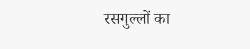रसगुल्लों का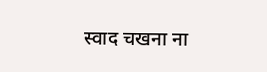स्वाद चखना ना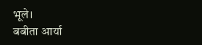भूले।
बबीता आर्या